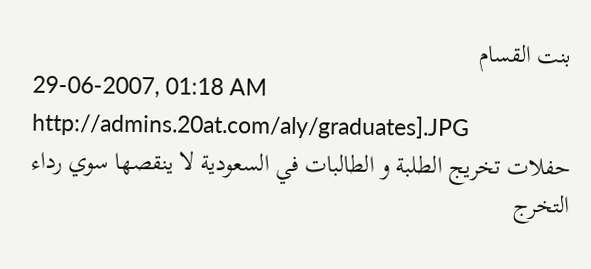بنت القسام
29-06-2007, 01:18 AM
http://admins.20at.com/aly/graduates].JPG
حفلات تخريج الطلبة و الطالبات في السعودية لا ينقصها سوي رداء التخرج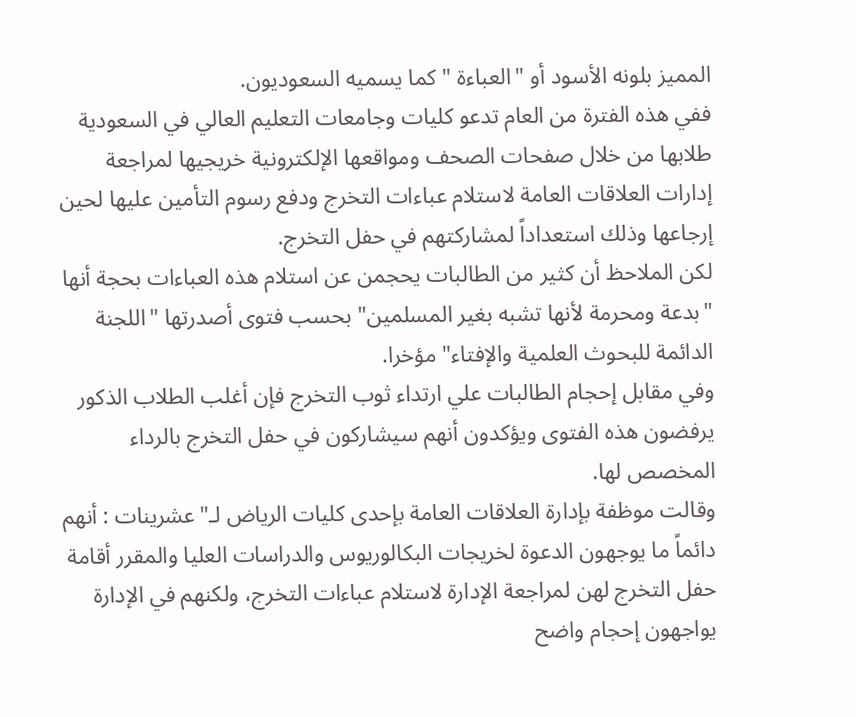المميز بلونه الأسود أو "العباءة " كما يسميه السعوديون.
ففي هذه الفترة من العام تدعو كليات وجامعات التعليم العالي في السعودية طلابها من خلال صفحات الصحف ومواقعها الإلكترونية خريجيها لمراجعة إدارات العلاقات العامة لاستلام عباءات التخرج ودفع رسوم التأمين عليها لحين إرجاعها وذلك استعداداً لمشاركتهم في حفل التخرج.
لكن الملاحظ أن كثير من الطالبات يحجمن عن استلام هذه العباءات بحجة أنها "بدعة ومحرمة لأنها تشبه بغير المسلمين" بحسب فتوى أصدرتها "اللجنة الدائمة للبحوث العلمية والإفتاء" مؤخرا.
وفي مقابل إحجام الطالبات علي ارتداء ثوب التخرج فإن أغلب الطلاب الذكور يرفضون هذه الفتوى ويؤكدون أنهم سيشاركون في حفل التخرج بالرداء المخصص لها.
وقالت موظفة بإدارة العلاقات العامة بإحدى كليات الرياض لـ"عشرينات : أنهم دائماً ما يوجهون الدعوة لخريجات البكالوريوس والدراسات العليا والمقرر أقامة حفل التخرج لهن لمراجعة الإدارة لاستلام عباءات التخرج، ولكنهم في الإدارة يواجهون إحجام واضح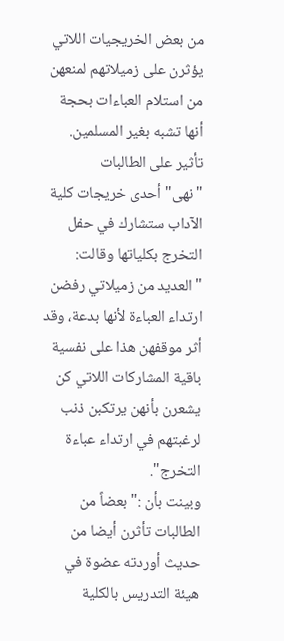من بعض الخريجيات اللاتي يؤثرن على زميلاتهم لمنعهن من استلام العباءات بحجة أنها تشبه بغير المسلمين.
تأثير على الطالبات
"نهى" أحدى خريجات كلية الآداب ستشارك في حفل التخرج بكلياتها وقالت: "العديد من زميلاتي رفضن ارتداء العباءة لأنها بدعة، وقد أثر موقفهن هذا على نفسية باقية المشاركات اللاتي كن يشعرن بأنهن يرتكبن ذنب لرغبتهم في ارتداء عباءة التخرج".
وبينت بأن :"بعضاً من الطالبات تأثرن أيضا من حديث أوردته عضوة في هيئة التدريس بالكلية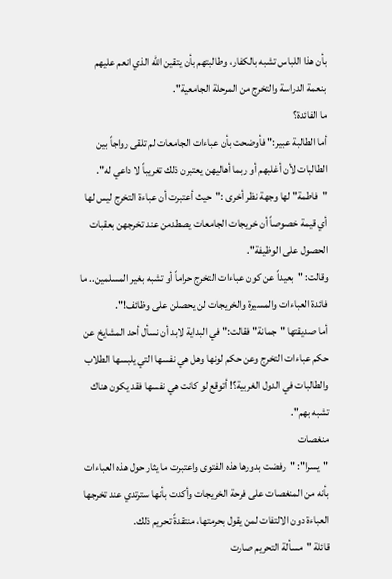بأن هذا اللباس تشبه بالكفار، وطالبتهم بأن يتقين الله الذي انعم عليهم بنعمة الدراسة والتخرج من المرحلة الجامعية".
ما الفائدة؟
أما الطالبة عبير:" فأوضحت بأن عباءات الجامعات لم تلقى رواجاً بين الطالبات لأن أغلبهم أو ربما أهاليهن يعتبرن ذلك تغريباً لا داعي له".
"فاطمة" لها وجهة نظر أخرى :"حيث أعتبرت أن عباءة التخرج ليس لها أي قيمة خصوصاً أن خريجات الجامعات يصطدمن عند تخرجهن بعقبات الحصول على الوظيفة".
وقالت: "بعيداً عن كون عباءات التخرج حراماً أو تشبه بغير المسلمين.. ما فائدة العباءات والمسيرة والخريجات لن يحصلن على وظائف!".
أما صديقتها "جمانة" فقالت:" في البداية لابد أن نسأل أحد المشايخ عن حكم عباءات التخرج وعن حكم لونها وهل هي نفسها التي يلبسها الطلاب والطالبات في الدول الغربية؟! أتوقع لو كانت هي نفسها فقد يكون هناك تشبه بهم".
منغصات
"يسرا": "رفضت بدورها هذه الفتوى واعتبرت ما يثار حول هذه العباءات بأنه من المنغصات على فرحة الخريجات وأكدت بأنها سترتدي عند تخرجها العباءة دون الالتفات لمن يقول بحرمتها، منتقدةً تحريم ذلك.
قائلة "مسألة التحريم صارت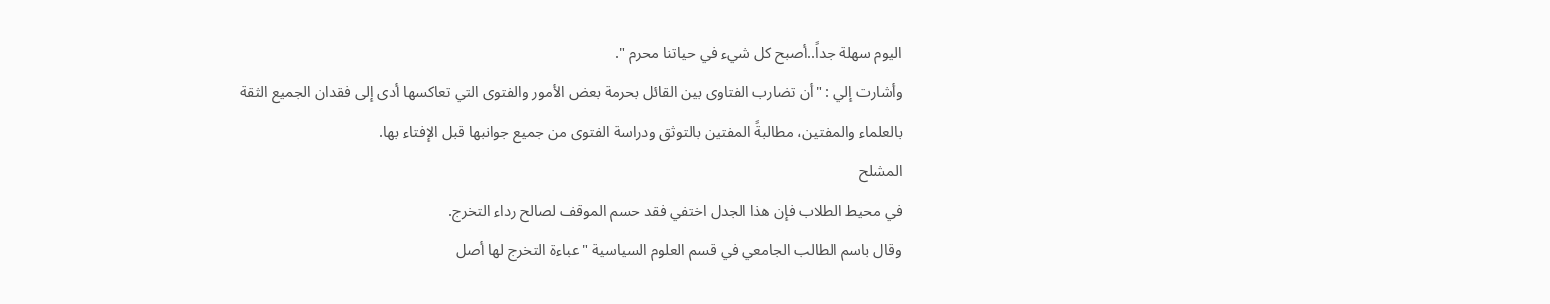اليوم سهلة جداً..أصبح كل شيء في حياتنا محرم ".
وأشارت إلي : "أن تضارب الفتاوى بين القائل بحرمة بعض الأمور والفتوى التي تعاكسها أدى إلى فقدان الجميع الثقة بالعلماء والمفتين، مطالبةً المفتين بالتوثق ودراسة الفتوى من جميع جوانبها قبل الإفتاء بها.
المشلح
في محيط الطلاب فإن هذا الجدل اختفي فقد حسم الموقف لصالح رداء التخرج.
وقال باسم الطالب الجامعي في قسم العلوم السياسية "عباءة التخرج لها أصل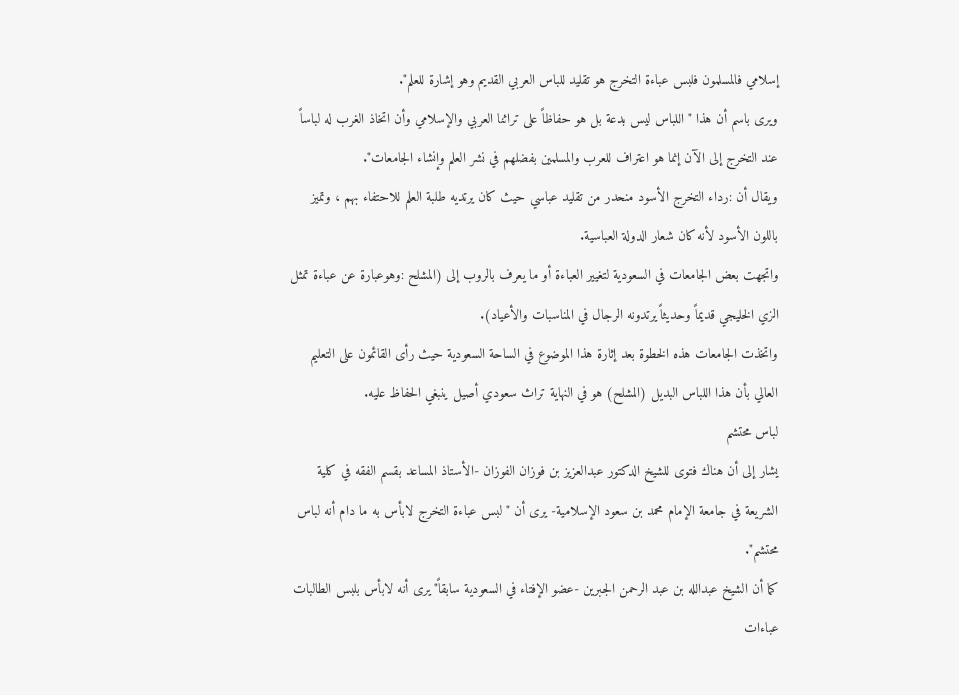إسلامي فالمسلمون فلبس عباءة التخرج هو تقليد للباس العربي القديم وهو إشارة للعلم".
ويرى باسم أن هذا "اللباس ليس بدعة بل هو حفاظاً على تراثنا العربي والإسلامي وأن اتخاذ الغرب له لباساً عند التخرج إلى الآن إنما هو اعتراف للعرب والمسلمين بفضلهم في نشر العلم وإنشاء الجامعات".
ويقال أن :رداء التخرج الأسود منحدر من تقليد عباسي حيث كان يرتديه طلبة العلم للاحتفاء بهم ، وتميز باللون الأسود لأنه كان شعار الدولة العباسية.
واتجهت بعض الجامعات في السعودية لتغيير العباءة أو ما يعرف بالروب إلى (المشلح :وهوعبارة عن عباءة تمثل الزي الخليجي قديماً وحديثاً يرتدونه الرجال في المناسبات والأعياد).
واتخذت الجامعات هذه الخطوة بعد إثارة هذا الموضوع في الساحة السعودية حيث رأى القائمون على التعليم العالي بأن هذا اللباس البديل (المشلح) هو في النهاية تراث سعودي أصيل ينبغي الحفاظ عليه.
لباس محتشم
يشار إلى أن هناك فتوى للشيخ الدكتور عبدالعزيز بن فوزان الفوزان -الأستاذ المساعد بقسم الفقه في كلية الشريعة في جامعة الإمام محمد بن سعود الإسلامية- يرى أن "لبس عباءة التخرج لابأس به ما دام أنه لباس محتشم".
كما أن الشيخ عبدالله بن عبد الرحمن الجبرين -عضو الإفتاء في السعودية سابقاً" يرى أنه لابأس بلبس الطالبات عباءات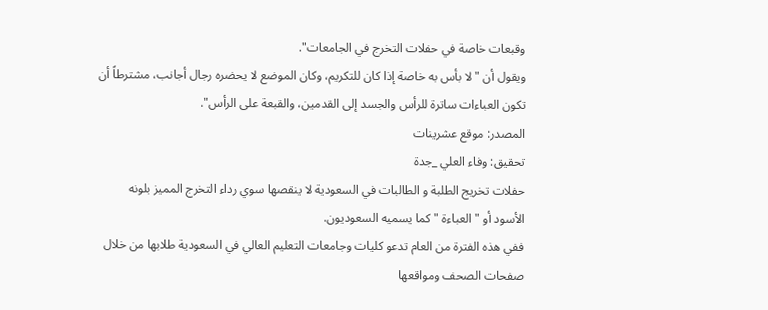وقبعات خاصة في حفلات التخرج في الجامعات".
ويقول أن "لا بأس به خاصة إذا كان للتكريم، وكان الموضع لا يحضره رجال أجانب، مشترطاً أن تكون العباءات ساترة للرأس والجسد إلى القدمين، والقبعة على الرأس".
المصدر: موقع عشرينات
تحقيق: وفاء العلي _جدة
حفلات تخريج الطلبة و الطالبات في السعودية لا ينقصها سوي رداء التخرج المميز بلونه الأسود أو "العباءة " كما يسميه السعوديون.
ففي هذه الفترة من العام تدعو كليات وجامعات التعليم العالي في السعودية طلابها من خلال صفحات الصحف ومواقعها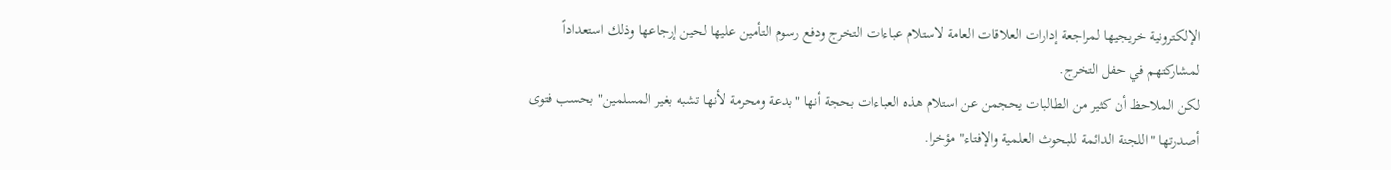الإلكترونية خريجيها لمراجعة إدارات العلاقات العامة لاستلام عباءات التخرج ودفع رسوم التأمين عليها لحين إرجاعها وذلك استعداداً لمشاركتهم في حفل التخرج.
لكن الملاحظ أن كثير من الطالبات يحجمن عن استلام هذه العباءات بحجة أنها "بدعة ومحرمة لأنها تشبه بغير المسلمين" بحسب فتوى أصدرتها "اللجنة الدائمة للبحوث العلمية والإفتاء" مؤخرا.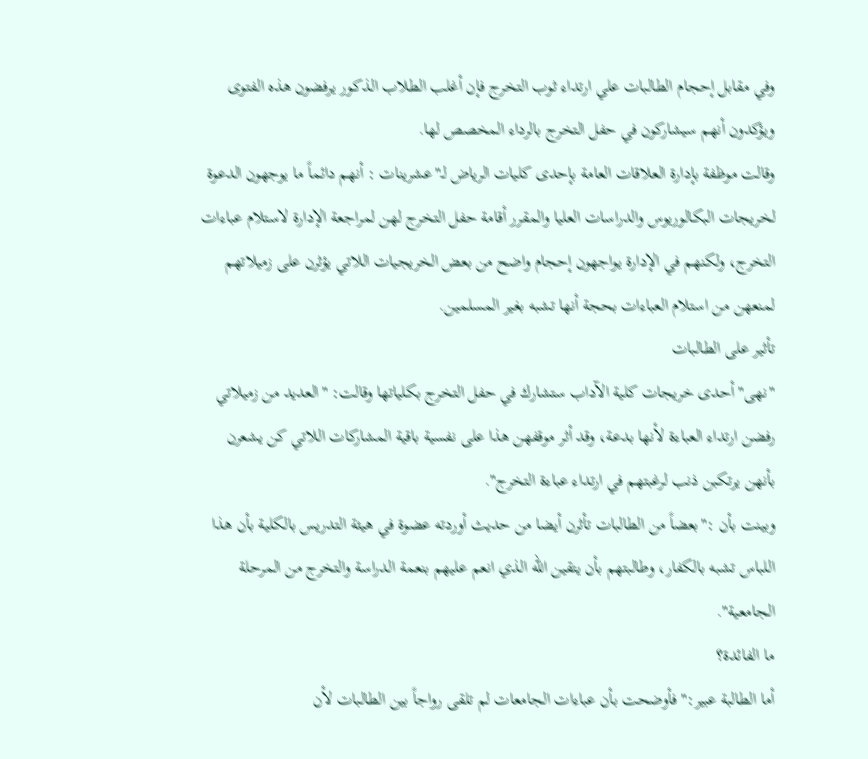وفي مقابل إحجام الطالبات علي ارتداء ثوب التخرج فإن أغلب الطلاب الذكور يرفضون هذه الفتوى ويؤكدون أنهم سيشاركون في حفل التخرج بالرداء المخصص لها.
وقالت موظفة بإدارة العلاقات العامة بإحدى كليات الرياض لـ"عشرينات : أنهم دائماً ما يوجهون الدعوة لخريجات البكالوريوس والدراسات العليا والمقرر أقامة حفل التخرج لهن لمراجعة الإدارة لاستلام عباءات التخرج، ولكنهم في الإدارة يواجهون إحجام واضح من بعض الخريجيات اللاتي يؤثرن على زميلاتهم لمنعهن من استلام العباءات بحجة أنها تشبه بغير المسلمين.
تأثير على الطالبات
"نهى" أحدى خريجات كلية الآداب ستشارك في حفل التخرج بكلياتها وقالت: "العديد من زميلاتي رفضن ارتداء العباءة لأنها بدعة، وقد أثر موقفهن هذا على نفسية باقية المشاركات اللاتي كن يشعرن بأنهن يرتكبن ذنب لرغبتهم في ارتداء عباءة التخرج".
وبينت بأن :"بعضاً من الطالبات تأثرن أيضا من حديث أوردته عضوة في هيئة التدريس بالكلية بأن هذا اللباس تشبه بالكفار، وطالبتهم بأن يتقين الله الذي انعم عليهم بنعمة الدراسة والتخرج من المرحلة الجامعية".
ما الفائدة؟
أما الطالبة عبير:" فأوضحت بأن عباءات الجامعات لم تلقى رواجاً بين الطالبات لأن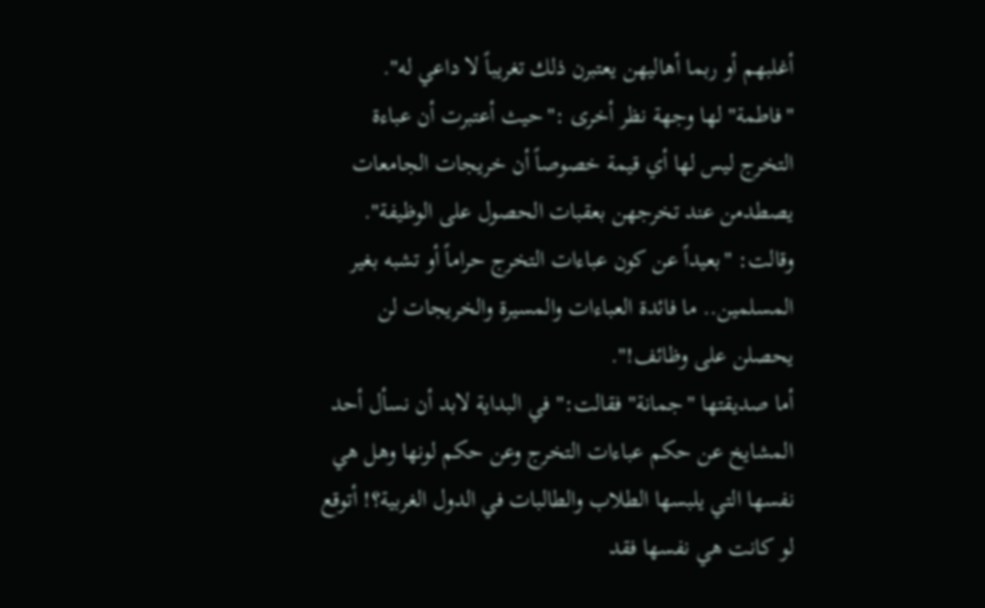أغلبهم أو ربما أهاليهن يعتبرن ذلك تغريباً لا داعي له".
"فاطمة" لها وجهة نظر أخرى :"حيث أعتبرت أن عباءة التخرج ليس لها أي قيمة خصوصاً أن خريجات الجامعات يصطدمن عند تخرجهن بعقبات الحصول على الوظيفة".
وقالت: "بعيداً عن كون عباءات التخرج حراماً أو تشبه بغير المسلمين.. ما فائدة العباءات والمسيرة والخريجات لن يحصلن على وظائف!".
أما صديقتها "جمانة" فقالت:" في البداية لابد أن نسأل أحد المشايخ عن حكم عباءات التخرج وعن حكم لونها وهل هي نفسها التي يلبسها الطلاب والطالبات في الدول الغربية؟! أتوقع لو كانت هي نفسها فقد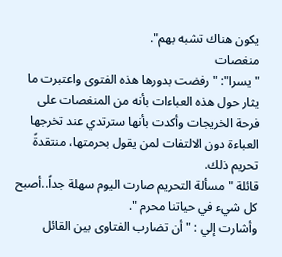يكون هناك تشبه بهم".
منغصات
"يسرا": "رفضت بدورها هذه الفتوى واعتبرت ما يثار حول هذه العباءات بأنه من المنغصات على فرحة الخريجات وأكدت بأنها سترتدي عند تخرجها العباءة دون الالتفات لمن يقول بحرمتها، منتقدةً تحريم ذلك.
قائلة "مسألة التحريم صارت اليوم سهلة جداً..أصبح كل شيء في حياتنا محرم ".
وأشارت إلي : "أن تضارب الفتاوى بين القائل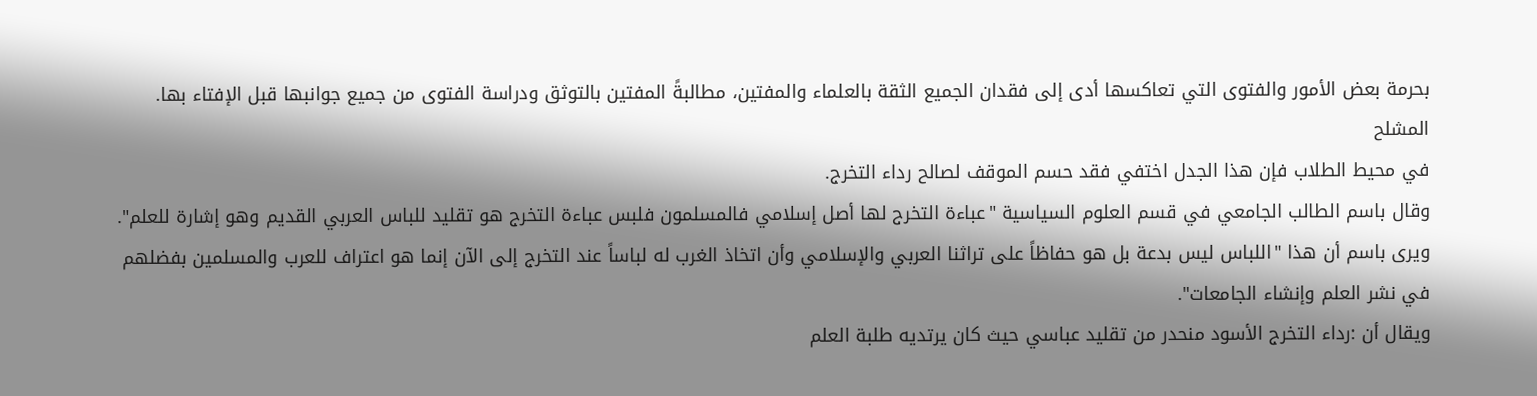بحرمة بعض الأمور والفتوى التي تعاكسها أدى إلى فقدان الجميع الثقة بالعلماء والمفتين، مطالبةً المفتين بالتوثق ودراسة الفتوى من جميع جوانبها قبل الإفتاء بها.
المشلح
في محيط الطلاب فإن هذا الجدل اختفي فقد حسم الموقف لصالح رداء التخرج.
وقال باسم الطالب الجامعي في قسم العلوم السياسية "عباءة التخرج لها أصل إسلامي فالمسلمون فلبس عباءة التخرج هو تقليد للباس العربي القديم وهو إشارة للعلم".
ويرى باسم أن هذا "اللباس ليس بدعة بل هو حفاظاً على تراثنا العربي والإسلامي وأن اتخاذ الغرب له لباساً عند التخرج إلى الآن إنما هو اعتراف للعرب والمسلمين بفضلهم في نشر العلم وإنشاء الجامعات".
ويقال أن :رداء التخرج الأسود منحدر من تقليد عباسي حيث كان يرتديه طلبة العلم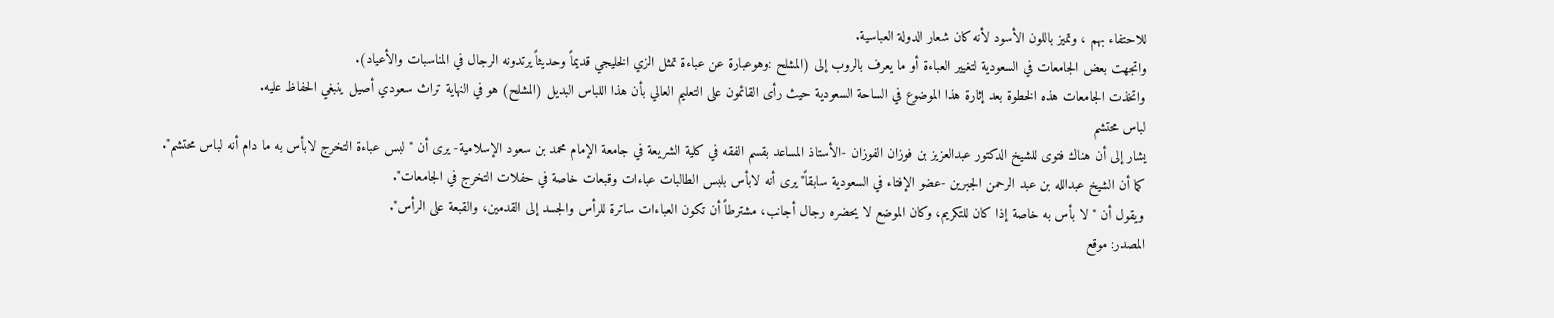للاحتفاء بهم ، وتميز باللون الأسود لأنه كان شعار الدولة العباسية.
واتجهت بعض الجامعات في السعودية لتغيير العباءة أو ما يعرف بالروب إلى (المشلح :وهوعبارة عن عباءة تمثل الزي الخليجي قديماً وحديثاً يرتدونه الرجال في المناسبات والأعياد).
واتخذت الجامعات هذه الخطوة بعد إثارة هذا الموضوع في الساحة السعودية حيث رأى القائمون على التعليم العالي بأن هذا اللباس البديل (المشلح) هو في النهاية تراث سعودي أصيل ينبغي الحفاظ عليه.
لباس محتشم
يشار إلى أن هناك فتوى للشيخ الدكتور عبدالعزيز بن فوزان الفوزان -الأستاذ المساعد بقسم الفقه في كلية الشريعة في جامعة الإمام محمد بن سعود الإسلامية- يرى أن "لبس عباءة التخرج لابأس به ما دام أنه لباس محتشم".
كما أن الشيخ عبدالله بن عبد الرحمن الجبرين -عضو الإفتاء في السعودية سابقاً" يرى أنه لابأس بلبس الطالبات عباءات وقبعات خاصة في حفلات التخرج في الجامعات".
ويقول أن "لا بأس به خاصة إذا كان للتكريم، وكان الموضع لا يحضره رجال أجانب، مشترطاً أن تكون العباءات ساترة للرأس والجسد إلى القدمين، والقبعة على الرأس".
المصدر: موقع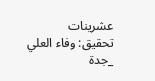عشرينات
تحقيق: وفاء العلي _جدة